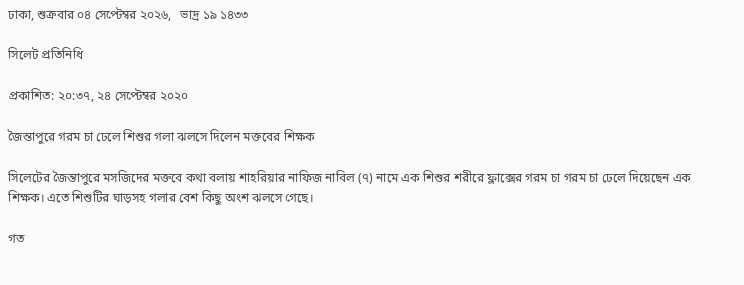ঢাকা, শুক্রবার ০৪ সেপ্টেম্বর ২০২৬,   ভাদ্র ১৯ ১৪৩৩

সিলেট প্রতিনিধি

প্রকাশিত: ২০:৩৭, ২৪ সেপ্টেম্বর ২০২০

জৈন্তাপুরে গরম চা ঢেলে শিশুর গলা ঝলসে দিলেন মক্তবের শিক্ষক

সিলেটের জৈন্তাপুরে মসজিদের মক্তবে কথা বলায় শাহরিয়ার নাফিজ নাবিল (৭) নামে এক শিশুর শরীরে ফ্লাক্সের গরম চা গরম চা ঢেলে দিয়েছেন এক শিক্ষক। এতে শিশুটির ঘাড়সহ গলার বেশ কিছু অংশ ঝলসে গেছে।

গত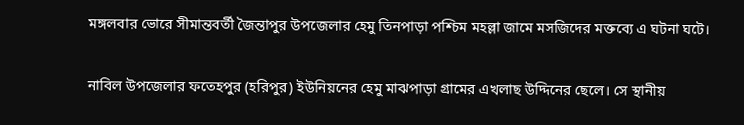মঙ্গলবার ভোরে সীমান্তবর্তী জৈন্তাপুর উপজেলার হেমু তিনপাড়া পশ্চিম মহল্লা জামে মসজিদের মক্তব্যে এ ঘটনা ঘটে।

নাবিল উপজেলার ফতেহপুর (হরিপুর) ইউনিয়নের হেমু মাঝপাড়া গ্রামের এখলাছ উদ্দিনের ছেলে। সে স্থানীয়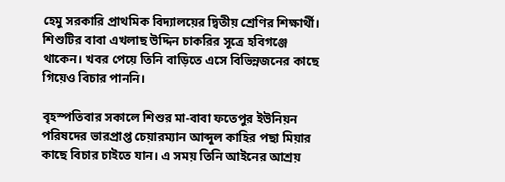হেমু সরকারি প্রাথমিক বিদ্যালয়ের দ্বিতীয় শ্রেণির শিক্ষার্থী। শিশুটির বাবা এখলাছ উদ্দিন চাকরির সূত্রে হবিগঞ্জে থাকেন। খবর পেয়ে তিনি বাড়িতে এসে বিভিন্নজনের কাছে গিয়েও বিচার পাননি।

বৃহস্পতিবার সকালে শিশুর মা-বাবা ফতেপুর ইউনিয়ন পরিষদের ভারপ্রাপ্ত চেয়ারম্যান আব্দুল কাহির পছা মিয়ার কাছে বিচার চাইতে যান। এ সময় তিনি আইনের আশ্রয়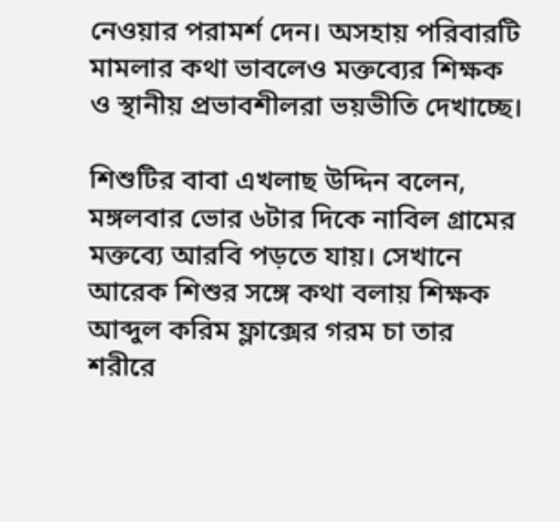নেওয়ার পরামর্শ দেন। অসহায় পরিবারটি মামলার কথা ভাবলেও মক্তব্যের শিক্ষক ও স্থানীয় প্রভাবশীলরা ভয়ভীতি দেখাচ্ছে।

শিশুটির বাবা এখলাছ উদ্দিন বলেন, মঙ্গলবার ভোর ৬টার দিকে নাবিল গ্রামের মক্তব্যে আরবি পড়তে যায়। সেখানে আরেক শিশুর সঙ্গে কথা বলায় শিক্ষক আব্দুল করিম ফ্লাক্সের গরম চা তার শরীরে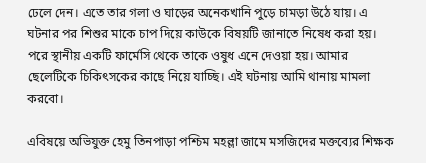ঢেলে দেন। এতে তার গলা ও ঘাড়ের অনেকখানি পুড়ে চামড়া উঠে যায়। এ ঘটনার পর শিশুর মাকে চাপ দিয়ে কাউকে বিষয়টি জানাতে নিষেধ করা হয়। পরে স্থানীয় একটি ফার্মেসি থেকে তাকে ওষুধ এনে দেওয়া হয়। আমার ছেলেটিকে চিকিৎসকের কাছে নিয়ে যাচ্ছি। এই ঘটনায় আমি থানায় মামলা করবো।

এবিষয়ে অভিযুক্ত হেমু তিনপাড়া পশ্চিম মহল্লা জামে মসজিদের মক্তব্যের শিক্ষক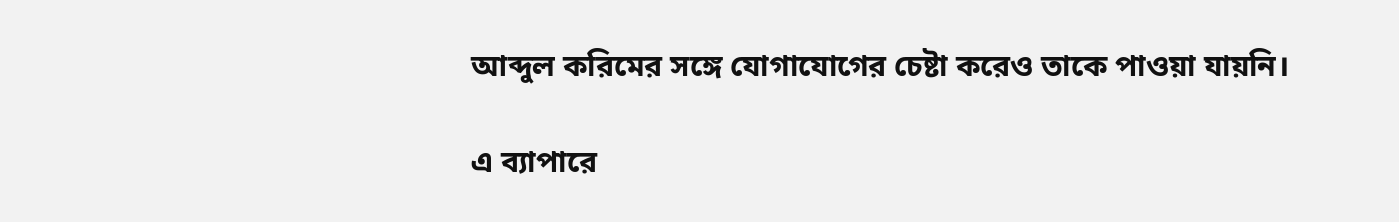আব্দুল করিমের সঙ্গে যোগাযোগের চেষ্টা করেও তাকে পাওয়া যায়নি।

এ ব্যাপারে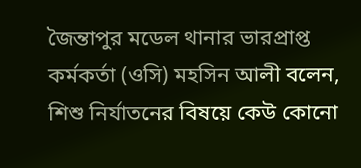জৈন্তাপুর মডেল থানার ভারপ্রাপ্ত কর্মকর্তা (ওসি) মহসিন আলী বলেন, শিশু নির্যাতনের বিষয়ে কেউ কোনো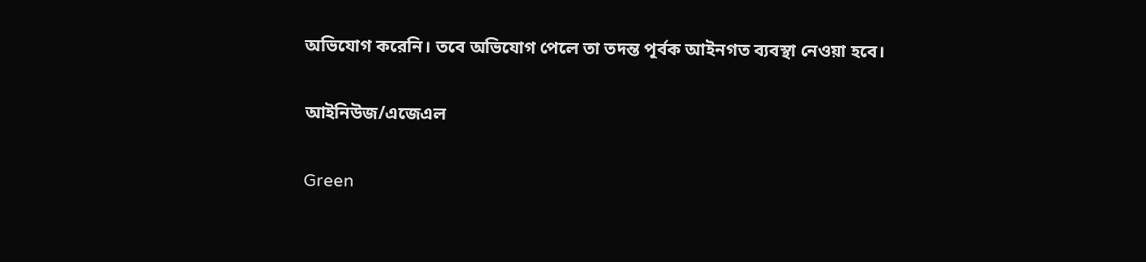অভিযোগ করেনি। তবে অভিযোগ পেলে তা তদন্ত পূর্বক আইনগত ব্যবস্থা নেওয়া হবে।

আইনিউজ/এজেএল

Green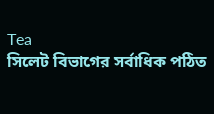Tea
সিলেট বিভাগের সর্বাধিক পঠিত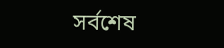সর্বশেষ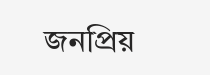জনপ্রিয়